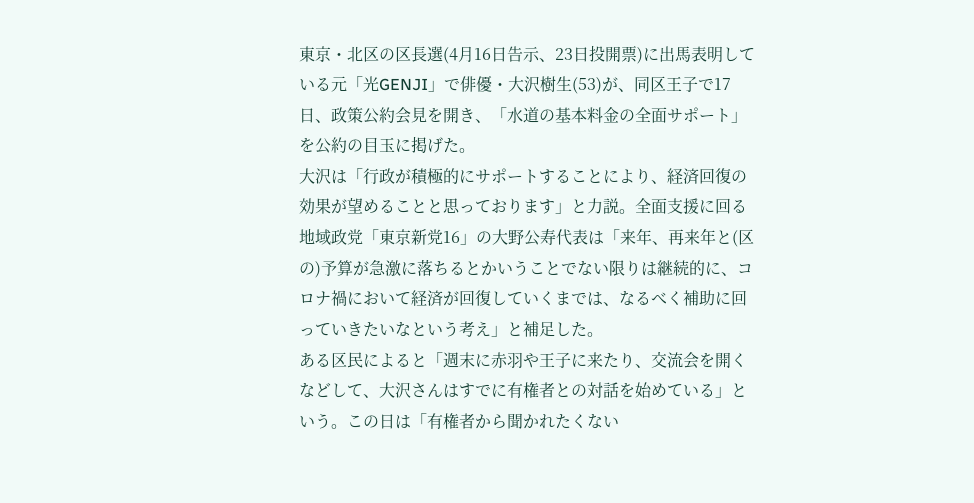東京・北区の区長選(4月16日告示、23日投開票)に出馬表明している元「光GENJI」で俳優・大沢樹生(53)が、同区王子で17日、政策公約会見を開き、「水道の基本料金の全面サポート」を公約の目玉に掲げた。
大沢は「行政が積極的にサポートすることにより、経済回復の効果が望めることと思っております」と力説。全面支援に回る地域政党「東京新党16」の大野公寿代表は「来年、再来年と(区の)予算が急激に落ちるとかいうことでない限りは継続的に、コロナ禍において経済が回復していくまでは、なるべく補助に回っていきたいなという考え」と補足した。
ある区民によると「週末に赤羽や王子に来たり、交流会を開くなどして、大沢さんはすでに有権者との対話を始めている」という。この日は「有権者から聞かれたくない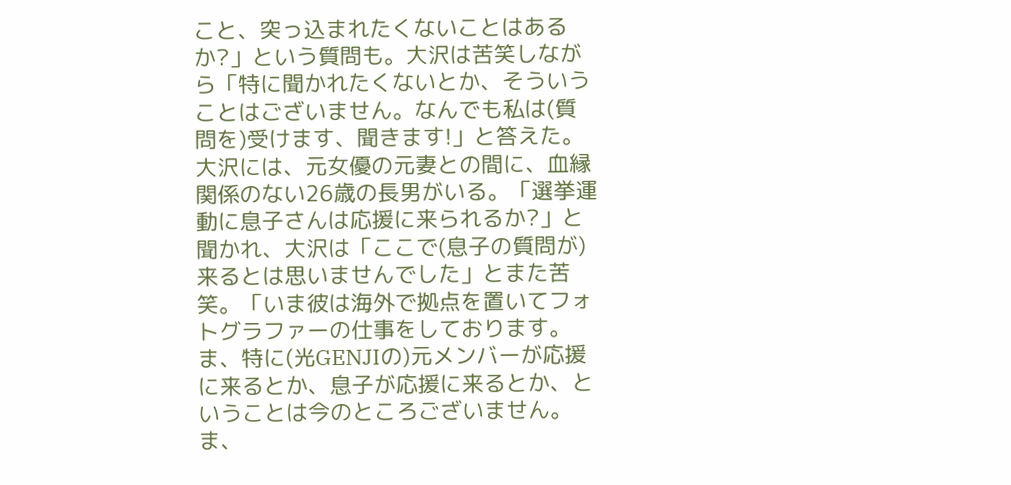こと、突っ込まれたくないことはあるか?」という質問も。大沢は苦笑しながら「特に聞かれたくないとか、そういうことはございません。なんでも私は(質問を)受けます、聞きます!」と答えた。
大沢には、元女優の元妻との間に、血縁関係のない26歳の長男がいる。「選挙運動に息子さんは応援に来られるか?」と聞かれ、大沢は「ここで(息子の質問が)来るとは思いませんでした」とまた苦笑。「いま彼は海外で拠点を置いてフォトグラファーの仕事をしております。ま、特に(光GENJIの)元メンバーが応援に来るとか、息子が応援に来るとか、ということは今のところございません。ま、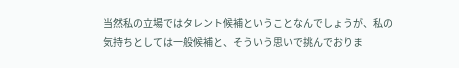当然私の立場ではタレント候補ということなんでしょうが、私の気持ちとしては一般候補と、そういう思いで挑んでおりま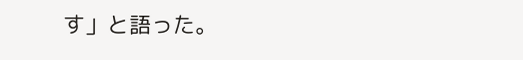す」と語った。